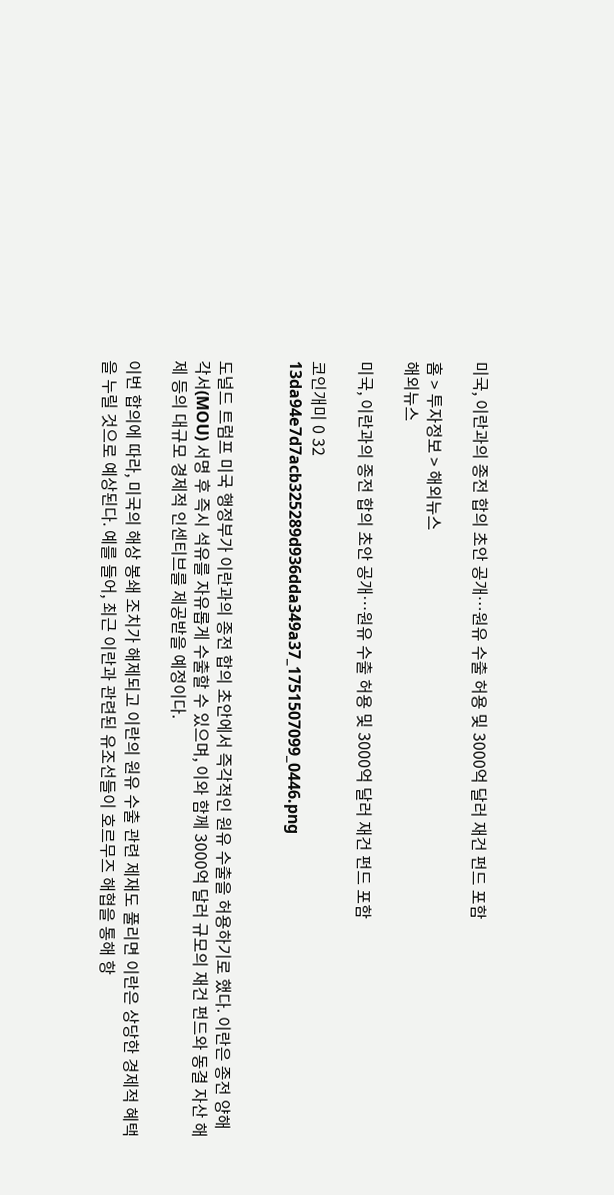미국, 이란과의 종전 합의 초안 공개…원유 수출 허용 및 3000억 달러 재건 펀드 포함

홈 > 투자정보 > 해외뉴스
해외뉴스

미국, 이란과의 종전 합의 초안 공개…원유 수출 허용 및 3000억 달러 재건 펀드 포함

코인개미 0 32
13da94e7d7acb325289d936dda349a37_1751507099_0446.png


도널드 트럼프 미국 행정부가 이란과의 종전 합의 초안에서 즉각적인 원유 수출을 허용하기로 했다. 이란은 종전 양해각서(MOU) 서명 후 즉시 석유를 자유롭게 수출할 수 있으며, 이와 함께 3000억 달러 규모의 재건 펀드와 동결 자산 해제 등의 대규모 경제적 인센티브를 제공받을 예정이다.

이번 합의에 따라, 미국의 해상 봉쇄 조치가 해제되고 이란의 원유 수출 관련 제재도 풀리면 이란은 상당한 경제적 혜택을 누릴 것으로 예상된다. 예를 들어, 최근 이란과 관련된 유조선들이 호르무즈 해협을 통해 항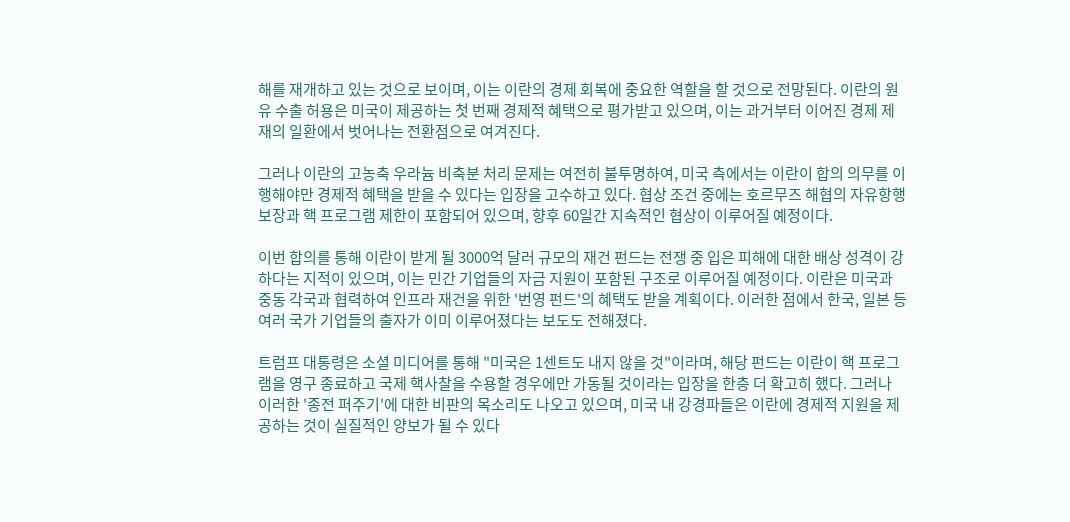해를 재개하고 있는 것으로 보이며, 이는 이란의 경제 회복에 중요한 역할을 할 것으로 전망된다. 이란의 원유 수출 허용은 미국이 제공하는 첫 번째 경제적 혜택으로 평가받고 있으며, 이는 과거부터 이어진 경제 제재의 일환에서 벗어나는 전환점으로 여겨진다.

그러나 이란의 고농축 우라늄 비축분 처리 문제는 여전히 불투명하여, 미국 측에서는 이란이 합의 의무를 이행해야만 경제적 혜택을 받을 수 있다는 입장을 고수하고 있다. 협상 조건 중에는 호르무즈 해협의 자유항행 보장과 핵 프로그램 제한이 포함되어 있으며, 향후 60일간 지속적인 협상이 이루어질 예정이다.

이번 합의를 통해 이란이 받게 될 3000억 달러 규모의 재건 펀드는 전쟁 중 입은 피해에 대한 배상 성격이 강하다는 지적이 있으며, 이는 민간 기업들의 자금 지원이 포함된 구조로 이루어질 예정이다. 이란은 미국과 중동 각국과 협력하여 인프라 재건을 위한 '번영 펀드'의 혜택도 받을 계획이다. 이러한 점에서 한국, 일본 등 여러 국가 기업들의 출자가 이미 이루어졌다는 보도도 전해졌다.

트럼프 대통령은 소셜 미디어를 통해 "미국은 1센트도 내지 않을 것"이라며, 해당 펀드는 이란이 핵 프로그램을 영구 종료하고 국제 핵사찰을 수용할 경우에만 가동될 것이라는 입장을 한층 더 확고히 했다. 그러나 이러한 '종전 퍼주기'에 대한 비판의 목소리도 나오고 있으며, 미국 내 강경파들은 이란에 경제적 지원을 제공하는 것이 실질적인 양보가 될 수 있다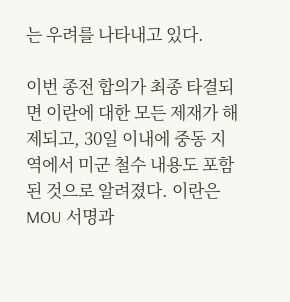는 우려를 나타내고 있다.

이번 종전 합의가 최종 타결되면 이란에 대한 모든 제재가 해제되고, 30일 이내에 중동 지역에서 미군 철수 내용도 포함된 것으로 알려졌다. 이란은 MOU 서명과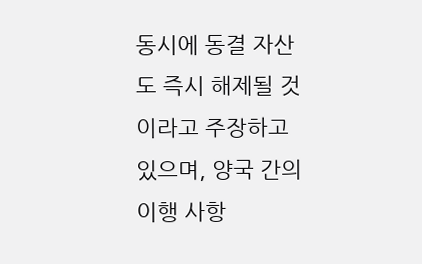동시에 동결 자산도 즉시 해제될 것이라고 주장하고 있으며, 양국 간의 이행 사항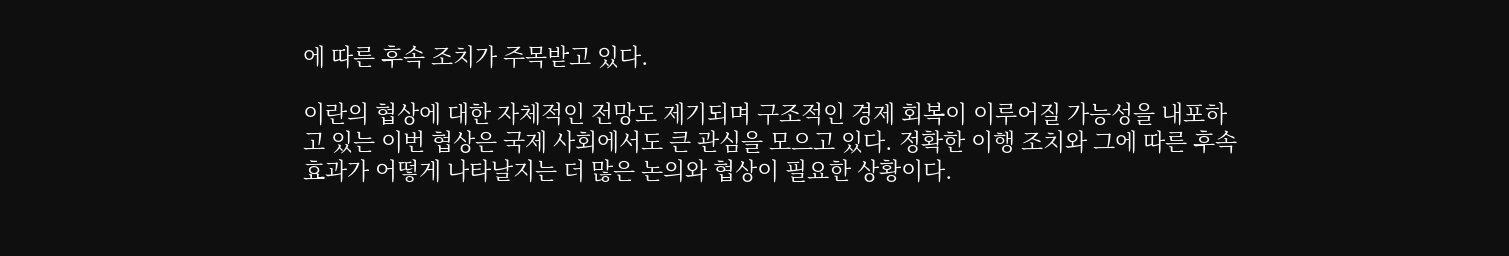에 따른 후속 조치가 주목받고 있다.

이란의 협상에 대한 자체적인 전망도 제기되며 구조적인 경제 회복이 이루어질 가능성을 내포하고 있는 이번 협상은 국제 사회에서도 큰 관심을 모으고 있다. 정확한 이행 조치와 그에 따른 후속 효과가 어떻게 나타날지는 더 많은 논의와 협상이 필요한 상황이다.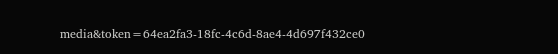media&token=64ea2fa3-18fc-4c6d-8ae4-4d697f432ce0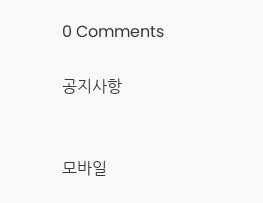0 Comments

공지사항


모바일